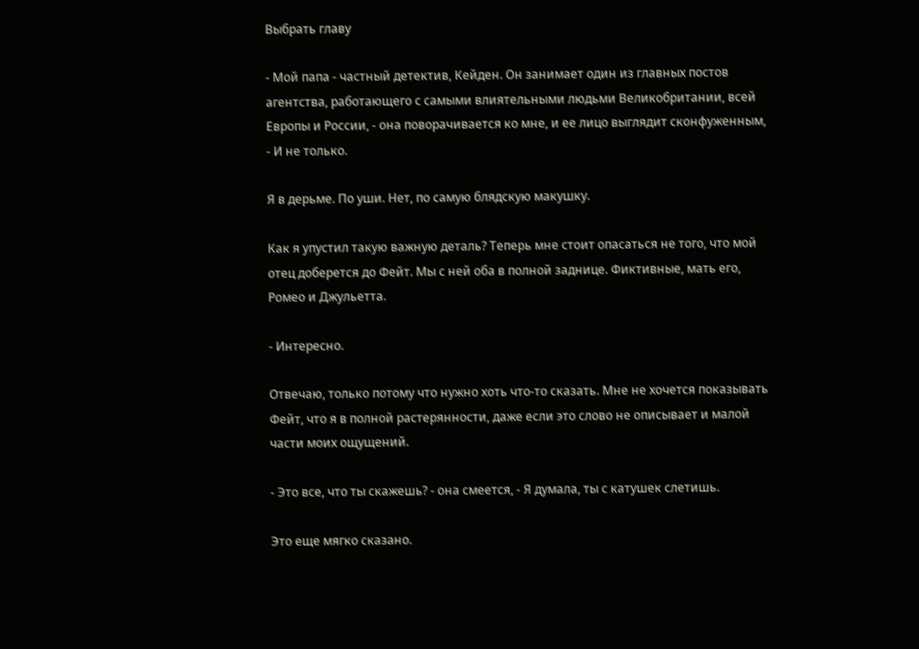Выбрать главу

- Мой папа - частный детектив, Кейден. Он занимает один из главных постов агентства, работающего с самыми влиятельными людьми Великобритании, всей Европы и России, - она поворачивается ко мне, и ее лицо выглядит сконфуженным, - И не только.

Я в дерьме. По уши. Нет, по самую блядскую макушку.

Как я упустил такую важную деталь? Теперь мне стоит опасаться не того, что мой отец доберется до Фейт. Мы с ней оба в полной заднице. Фиктивные, мать его, Ромео и Джульетта.

- Интересно.

Отвечаю, только потому что нужно хоть что-то сказать. Мне не хочется показывать Фейт, что я в полной растерянности, даже если это слово не описывает и малой части моих ощущений.

- Это все, что ты скажешь? - она смеется, - Я думала, ты с катушек слетишь.

Это еще мягко сказано.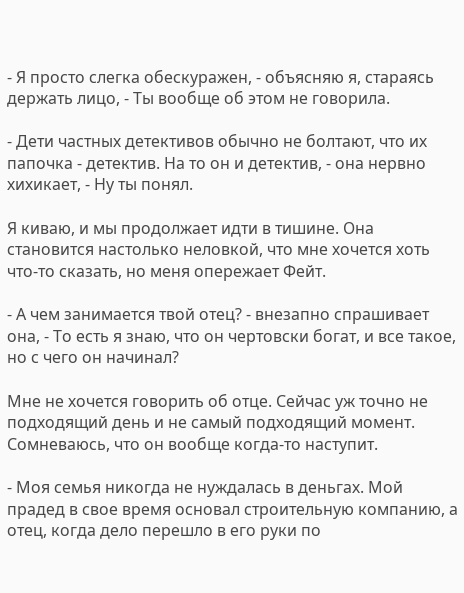- Я просто слегка обескуражен, - объясняю я, стараясь держать лицо, - Ты вообще об этом не говорила.

- Дети частных детективов обычно не болтают, что их папочка - детектив. На то он и детектив, - она нервно хихикает, - Ну ты понял.

Я киваю, и мы продолжает идти в тишине. Она становится настолько неловкой, что мне хочется хоть что-то сказать, но меня опережает Фейт.

- А чем занимается твой отец? - внезапно спрашивает она, - То есть я знаю, что он чертовски богат, и все такое, но с чего он начинал?

Мне не хочется говорить об отце. Сейчас уж точно не подходящий день и не самый подходящий момент. Сомневаюсь, что он вообще когда-то наступит.

- Моя семья никогда не нуждалась в деньгах. Мой прадед в свое время основал строительную компанию, а отец, когда дело перешло в его руки по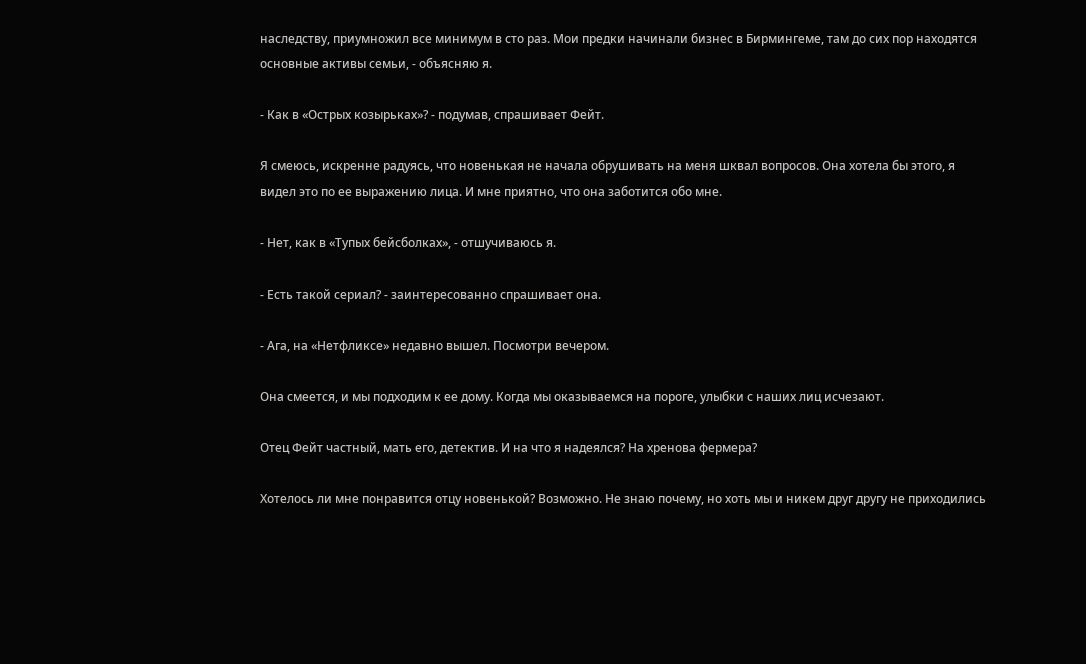наследству, приумножил все минимум в сто раз. Мои предки начинали бизнес в Бирмингеме, там до сих пор находятся основные активы семьи, - объясняю я.

- Как в «Острых козырьках»? - подумав, спрашивает Фейт.

Я смеюсь, искренне радуясь, что новенькая не начала обрушивать на меня шквал вопросов. Она хотела бы этого, я видел это по ее выражению лица. И мне приятно, что она заботится обо мне.

- Нет, как в «Тупых бейсболках», - отшучиваюсь я.

- Есть такой сериал? - заинтересованно спрашивает она.

- Ага, на «Нетфликсе» недавно вышел. Посмотри вечером.

Она смеется, и мы подходим к ее дому. Когда мы оказываемся на пороге, улыбки с наших лиц исчезают.

Отец Фейт частный, мать его, детектив. И на что я надеялся? На хренова фермера?

Хотелось ли мне понравится отцу новенькой? Возможно. Не знаю почему, но хоть мы и никем друг другу не приходились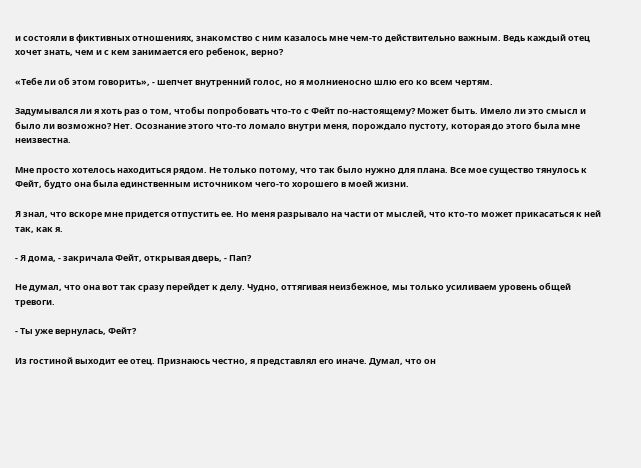и состояли в фиктивных отношениях, знакомство с ним казалось мне чем-то действительно важным. Ведь каждый отец хочет знать, чем и с кем занимается его ребенок, верно?

«Тебе ли об этом говорить», - шепчет внутренний голос, но я молниеносно шлю его ко всем чертям.

Задумывался ли я хоть раз о том, чтобы попробовать что-то с Фейт по-настоящему? Может быть. Имело ли это смысл и было ли возможно? Нет. Осознание этого что-то ломало внутри меня, порождало пустоту, которая до этого была мне неизвестна.

Мне просто хотелось находиться рядом. Не только потому, что так было нужно для плана. Все мое существо тянулось к Фейт, будто она была единственным источником чего-то хорошего в моей жизни.

Я знал, что вскоре мне придется отпустить ее. Но меня разрывало на части от мыслей, что кто-то может прикасаться к ней так, как я.

- Я дома, - закричала Фейт, открывая дверь, - Пап?

Не думал, что она вот так сразу перейдет к делу. Чудно, оттягивая неизбежное, мы только усиливаем уровень общей тревоги.

- Ты уже вернулась, Фейт?

Из гостиной выходит ее отец. Признаюсь честно, я представлял его иначе. Думал, что он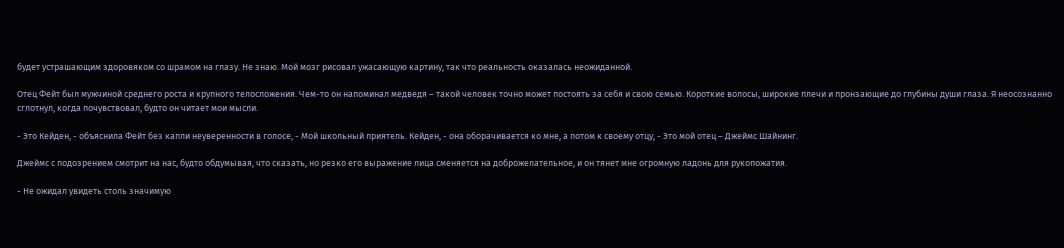будет устрашающим здоровяком со шрамом на глазу. Не знаю. Мой мозг рисовал ужасающую картину, так что реальность оказалась неожиданной.

Отец Фейт был мужчиной среднего роста и крупного телосложения. Чем-то он напоминал медведя – такой человек точно может постоять за себя и свою семью. Короткие волосы, широкие плечи и пронзающие до глубины души глаза. Я неосознанно сглотнул, когда почувствовал, будто он читает мои мысли.

- Это Кейден, - объяснила Фейт без капли неуверенности в голосе, - Мой школьный приятель. Кейден, - она оборачивается ко мне, а потом к своему отцу, - Это мой отец – Джеймс Шайнинг.

Джеймс с подозрением смотрит на нас, будто обдумывая, что сказать, но резко его выражение лица сменяется на доброжелательное, и он тянет мне огромную ладонь для рукопожатия.

- Не ожидал увидеть столь значимую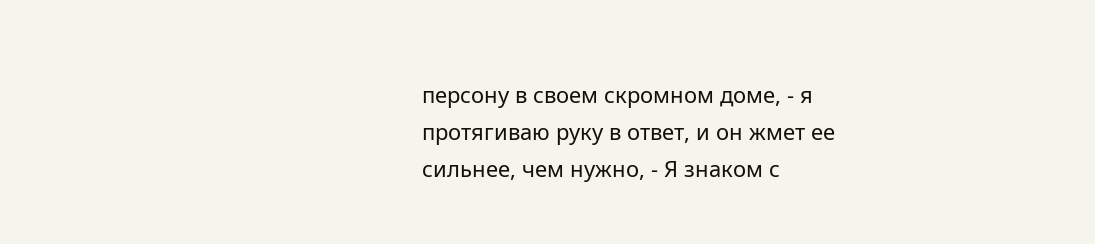персону в своем скромном доме, - я протягиваю руку в ответ, и он жмет ее сильнее, чем нужно, - Я знаком с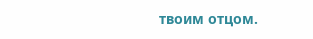твоим отцом.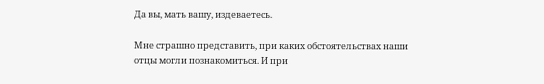Да вы, мать вашу, издеваетесь.

Мне страшно представить, при каких обстоятельствах наши отцы могли познакомиться. И при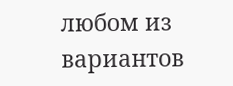любом из вариантов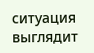ситуация выглядит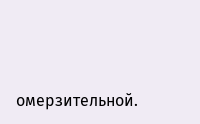омерзительной.